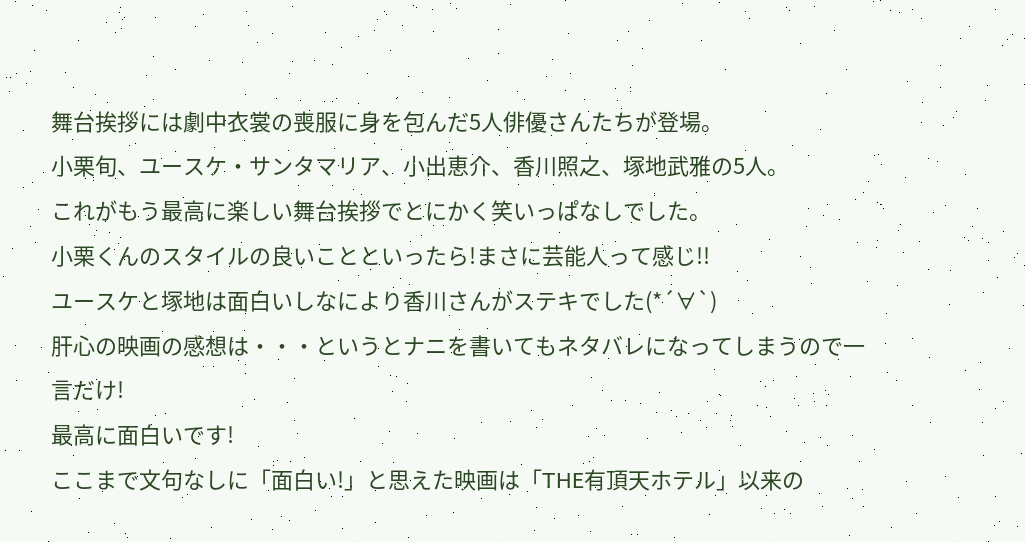舞台挨拶には劇中衣裳の喪服に身を包んだ5人俳優さんたちが登場。
小栗旬、ユースケ・サンタマリア、小出恵介、香川照之、塚地武雅の5人。
これがもう最高に楽しい舞台挨拶でとにかく笑いっぱなしでした。
小栗くんのスタイルの良いことといったら!まさに芸能人って感じ!!
ユースケと塚地は面白いしなにより香川さんがステキでした(*´∀`)
肝心の映画の感想は・・・というとナニを書いてもネタバレになってしまうので一言だけ!
最高に面白いです!
ここまで文句なしに「面白い!」と思えた映画は「THE有頂天ホテル」以来の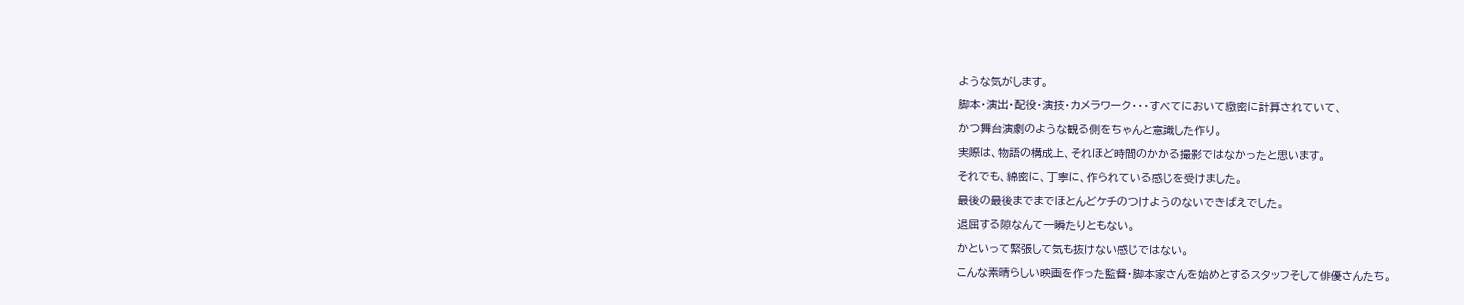ような気がします。
脚本・演出・配役・演技・カメラワーク・・・すべてにおいて緻密に計算されていて、
かつ舞台演劇のような観る側をちゃんと意識した作り。
実際は、物語の構成上、それほど時間のかかる撮影ではなかったと思います。
それでも、綿密に、丁寧に、作られている感じを受けました。
最後の最後までまでほとんどケチのつけようのないできばえでした。
退屈する隙なんて一瞬たりともない。
かといって緊張して気も抜けない感じではない。
こんな素晴らしい映画を作った監督・脚本家さんを始めとするスタッフそして俳優さんたち。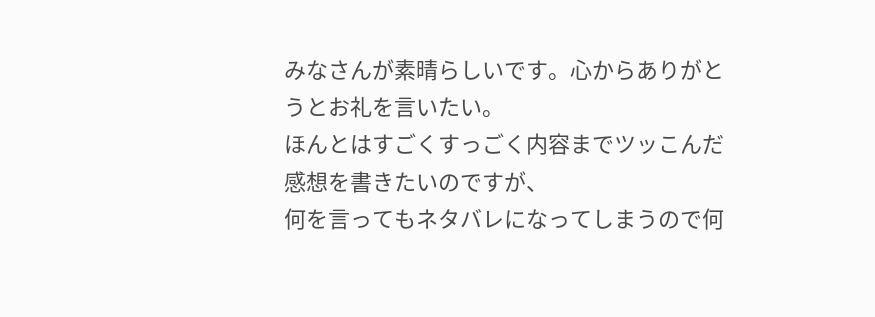みなさんが素晴らしいです。心からありがとうとお礼を言いたい。
ほんとはすごくすっごく内容までツッこんだ感想を書きたいのですが、
何を言ってもネタバレになってしまうので何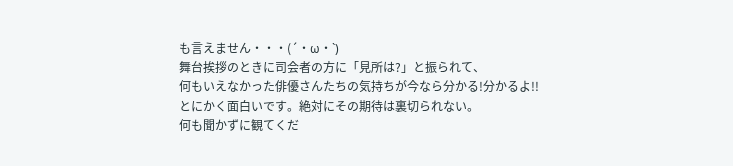も言えません・・・(´・ω・`)
舞台挨拶のときに司会者の方に「見所は?」と振られて、
何もいえなかった俳優さんたちの気持ちが今なら分かる!分かるよ!!
とにかく面白いです。絶対にその期待は裏切られない。
何も聞かずに観てくだ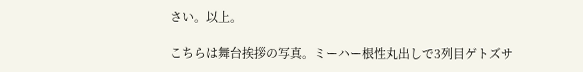さい。以上。

こちらは舞台挨拶の写真。ミーハー根性丸出しで3列目ゲトズサ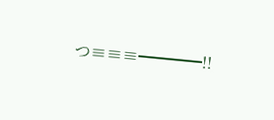つ≡≡≡━━━━!!